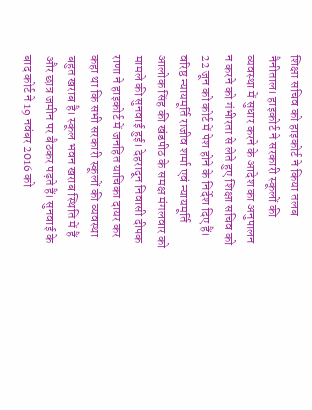शिक्षा सचिव को हाइकोर्ट ने किया तलब
नैनीताल। हाइकोर्ट ने सरकारी स्कूलों की व्यवस्था में सुधार करने के आदेश का अनुपालन न करने को गंभीरता से लेते हुए शिक्षा सचिव को 22 जून को कोर्ट में पेश होने के निर्देश दिए हैं।
वरिष्ठ न्यायमूर्ति राजीव शर्मा एवं न्यायमूर्ति आलोक सिंह की खंडपीठ के समक्ष मंगलवार को मामले की सुनवाई हुई। देहरादून निवासी दीपक राणा ने हाइकोर्ट में जनहित याचिका दायर कर कहा था कि सभी सरकारी स्कूलों की व्यवस्था बहुत खराब है। स्कूल भवन खराब स्थिति में हैं और छात्र जमीन पर बैठकर पढ़ते हैं। सुनवाई के बाद कोर्ट ने 19 नवंबर 2016 को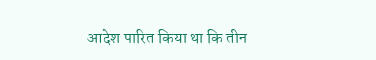आदेश पारित किया था कि तीन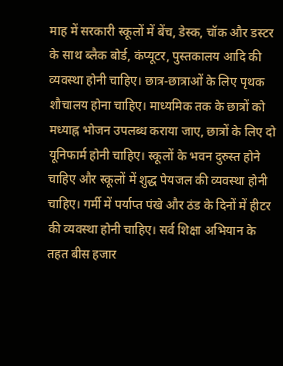माह में सरकारी स्कूलों में बेंच, डेस्क, चॉक और डस्टर के साथ ब्लैक बोर्ड, कंप्यूटर, पुस्तकालय आदि की व्यवस्था होनी चाहिए। छात्र-छात्राओं के लिए पृथक शौचालय होना चाहिए। माध्यमिक तक के छात्रों को मध्याह्न भोजन उपलब्ध कराया जाए, छात्रों के लिए दो यूनिफार्म होनी चाहिए। स्कूलों के भवन दुरुस्त होने चाहिए और स्कूलों में शुद्ध पेयजल की व्यवस्था होनी चाहिए। गर्मी में पर्याप्त पंखे और ठंड के दिनों में हीटर की व्यवस्था होनी चाहिए। सर्व शिक्षा अभियान के तहत बीस हजार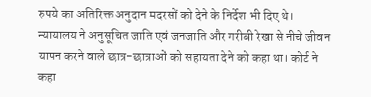रुपये का अतिरिक्त अनुदान मदरसों को देने के निर्देश भी दिए थे। न्यायालय ने अनुसूचित जाति एवं जनजाति और गरीबी रेखा से नीचे जीवन यापन करने वाले छात्र-छात्राओं को सहायता देने को कहा था। कोर्ट ने कहा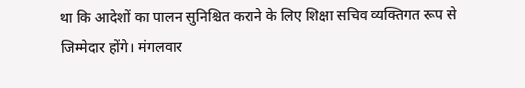था कि आदेशों का पालन सुनिश्चित कराने के लिए शिक्षा सचिव व्यक्तिगत रूप से जिम्मेदार होंगे। मंगलवार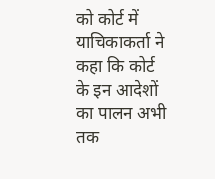को कोर्ट में याचिकाकर्ता ने कहा कि कोर्ट के इन आदेशों का पालन अभी तक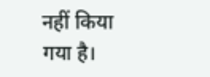नहीं किया गया है।